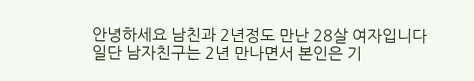안녕하세요 남친과 2년정도 만난 28살 여자입니다
일단 남자친구는 2년 만나면서 본인은 기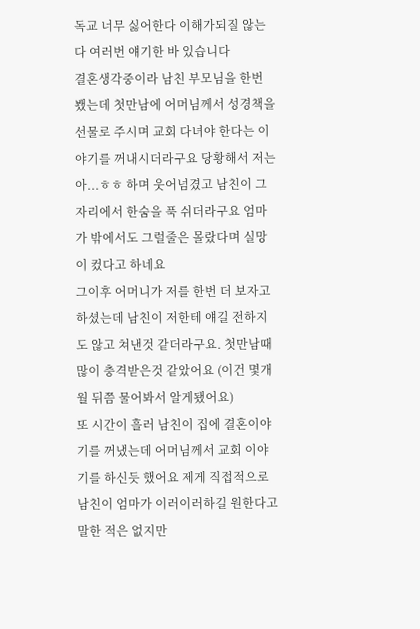독교 너무 싫어한다 이해가되질 않는다 여러번 얘기한 바 있습니다
결혼생각중이라 남친 부모님을 한번 뵀는데 첫만남에 어머님께서 성경책을 선물로 주시며 교회 다녀야 한다는 이야기를 꺼내시더라구요 당황해서 저는 아...ㅎㅎ 하며 웃어넘겼고 남친이 그자리에서 한숨을 푹 쉬더라구요 엄마가 밖에서도 그럴줄은 몰랐다며 실망이 컸다고 하네요
그이후 어머니가 저를 한번 더 보자고 하셨는데 남친이 저한테 얘길 전하지도 않고 쳐낸것 같더라구요. 첫만남때 많이 충격받은것 같았어요 (이건 몇개월 뒤쯤 물어봐서 알게됐어요)
또 시간이 흘러 남친이 집에 결혼이야기를 꺼냈는데 어머님께서 교회 이야기를 하신듯 했어요 제게 직접적으로 남친이 엄마가 이러이러하길 원한다고 말한 적은 없지만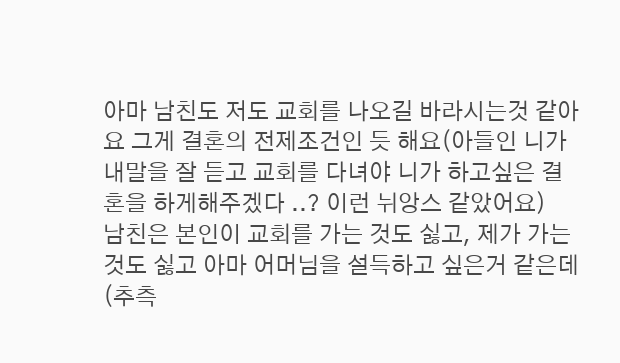아마 남친도 저도 교회를 나오길 바라시는것 같아요 그게 결혼의 전제조건인 듯 해요(아들인 니가 내말을 잘 듣고 교회를 다녀야 니가 하고싶은 결혼을 하게해주겠다 ..? 이런 뉘앙스 같았어요)
남친은 본인이 교회를 가는 것도 싫고, 제가 가는 것도 싫고 아마 어머님을 설득하고 싶은거 같은데(추측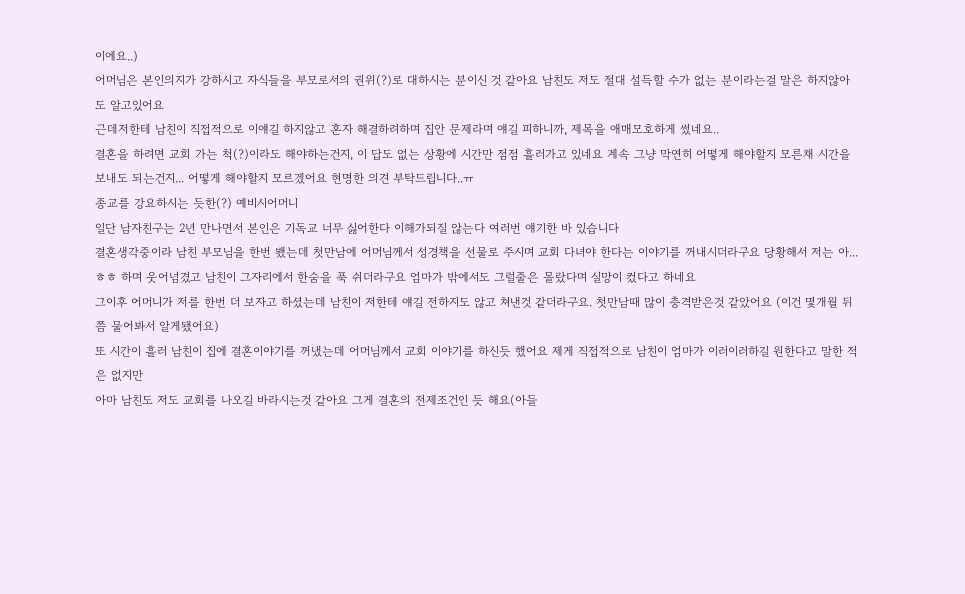이에요..)
어머님은 본인의지가 강하시고 자식들을 부모로서의 권위(?)로 대하시는 분이신 것 같아요 남친도 저도 절대 설득할 수가 없는 분이라는걸 말은 하지않아도 알고있어요
근데저한테 남친이 직접적으로 이얘길 하지않고 혼자 해결하려하며 집안 문제라며 얘길 피하니까, 제목을 애매모호하게 썼네요..
결혼을 하려면 교회 가는 척(?)이라도 해야하는건지, 이 답도 없는 상황에 시간만 점점 흘러가고 있네요 계속 그냥 막연히 어떻게 해야할지 모른채 시간을 보내도 되는건지... 어떻게 해야할지 모르겠어요 현명한 의견 부탁드립니다..ㅠ
종교를 강요하시는 듯한(?) 예비시어머니
일단 남자친구는 2년 만나면서 본인은 기독교 너무 싫어한다 이해가되질 않는다 여러번 얘기한 바 있습니다
결혼생각중이라 남친 부모님을 한번 뵀는데 첫만남에 어머님께서 성경책을 선물로 주시며 교회 다녀야 한다는 이야기를 꺼내시더라구요 당황해서 저는 아...ㅎㅎ 하며 웃어넘겼고 남친이 그자리에서 한숨을 푹 쉬더라구요 엄마가 밖에서도 그럴줄은 몰랐다며 실망이 컸다고 하네요
그이후 어머니가 저를 한번 더 보자고 하셨는데 남친이 저한테 얘길 전하지도 않고 쳐낸것 같더라구요. 첫만남때 많이 충격받은것 같았어요 (이건 몇개월 뒤쯤 물어봐서 알게됐어요)
또 시간이 흘러 남친이 집에 결혼이야기를 꺼냈는데 어머님께서 교회 이야기를 하신듯 했어요 제게 직접적으로 남친이 엄마가 이러이러하길 원한다고 말한 적은 없지만
아마 남친도 저도 교회를 나오길 바라시는것 같아요 그게 결혼의 전제조건인 듯 해요(아들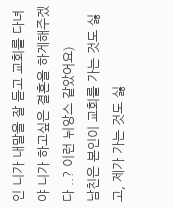인 니가 내말을 잘 듣고 교회를 다녀야 니가 하고싶은 결혼을 하게해주겠다 ..? 이런 뉘앙스 같았어요)
남친은 본인이 교회를 가는 것도 싫고, 제가 가는 것도 싫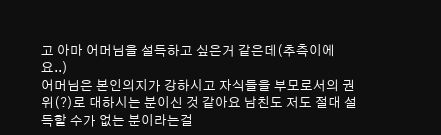고 아마 어머님을 설득하고 싶은거 같은데(추측이에요..)
어머님은 본인의지가 강하시고 자식들을 부모로서의 권위(?)로 대하시는 분이신 것 같아요 남친도 저도 절대 설득할 수가 없는 분이라는걸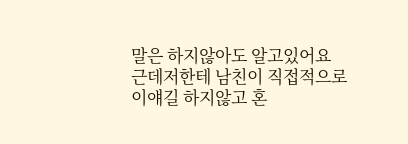말은 하지않아도 알고있어요
근데저한테 남친이 직접적으로 이얘길 하지않고 혼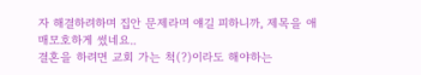자 해결하려하며 집안 문제라며 얘길 피하니까, 제목을 애매모호하게 썼네요..
결혼을 하려면 교회 가는 척(?)이라도 해야하는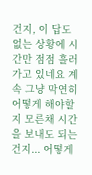건지, 이 답도 없는 상황에 시간만 점점 흘러가고 있네요 계속 그냥 막연히 어떻게 해야할지 모른채 시간을 보내도 되는건지... 어떻게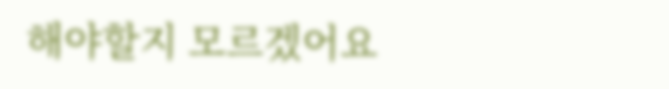해야할지 모르겠어요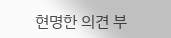현명한 의견 부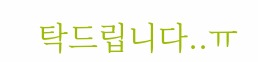탁드립니다..ㅠ